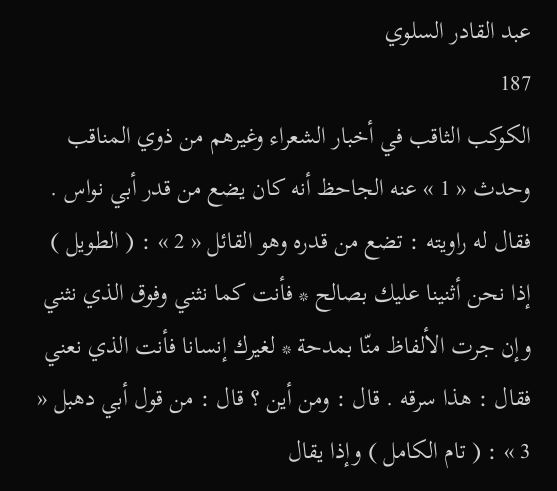عبد القادر السلوي
187
الكوكب الثاقب في أخبار الشعراء وغيرهم من ذوي المناقب
وحدث « 1 » عنه الجاحظ أنه كان يضع من قدر أبي نواس . فقال له راويته : تضع من قدره وهو القائل « 2 » : ( الطويل ) إذا نحن أثنينا عليك بصالح * فأنت كما نثني وفوق الذي نثني وإن جرت الألفاظ منّا بمدحة * لغيرك إنسانا فأنت الذي نعني فقال : هذا سرقه . قال : ومن أين ؟ قال : من قول أبي دهبل « 3 » : ( تام الكامل ) وإذا يقال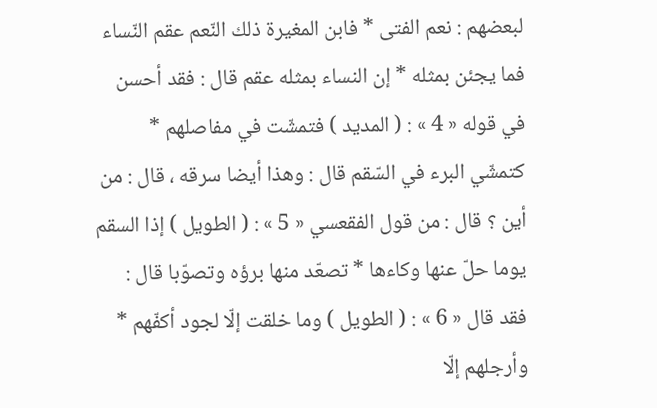لبعضهم : نعم الفتى * فابن المغيرة ذلك النّعم عقم النّساء فما يجئن بمثله * إن النساء بمثله عقم قال : فقد أحسن في قوله « 4 » : ( المديد ) فتمشّت في مفاصلهم * كتمشّي البرء في السّقم قال : وهذا أيضا سرقه ، قال : من أين ؟ قال : من قول الفقعسي « 5 » : ( الطويل ) إذا السقم يوما حلّ عنها وكاءها * تصعّد منها برؤه وتصوّبا قال : فقد قال « 6 » : ( الطويل ) وما خلقت إلّا لجود أكفّهم * وأرجلهم إلّا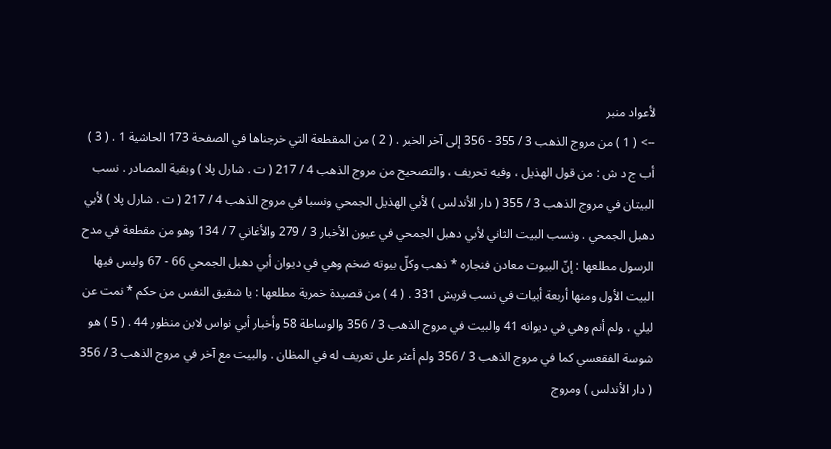لأعواد منبر
--> ( 1 ) من مروج الذهب 3 / 355 - 356 إلى آخر الخبر . ( 2 ) من المقطعة التي خرجناها في الصفحة 173 الحاشية 1 . ( 3 ) أب ج د ش : من قول الهذيل ، وفيه تحريف ، والتصحيح من مروج الذهب 4 / 217 ( ت . شارل پلا ) وبقية المصادر . نسب البيتان في مروج الذهب 3 / 355 ( دار الأندلس ) لأبي الهذيل الجمحي ونسبا في مروج الذهب 4 / 217 ( ت . شارل پلا ) لأبي دهبل الجمحي . ونسب البيت الثاني لأبي دهبل الجمحي في عيون الأخبار 3 / 279 والأغاني 7 / 134 وهو من مقطعة في مدح الرسول مطلعها : إنّ البيوت معادن فنجاره * ذهب وكلّ بيوته ضخم وهي في ديوان أبي دهبل الجمحي 66 - 67 وليس فيها البيت الأول ومنها أربعة أبيات في نسب قريش 331 . ( 4 ) من قصيدة خمرية مطلعها : يا شقيق النفس من حكم * نمت عن ليلي ، ولم أنم وهي في ديوانه 41 والبيت في مروج الذهب 3 / 356 والوساطة 58 وأخبار أبي نواس لابن منظور 44 . ( 5 ) هو شوسة الفقعسي كما في مروج الذهب 3 / 356 ولم أعثر على تعريف له في المظان . والبيت مع آخر في مروج الذهب 3 / 356 ( دار الأندلس ) ومروج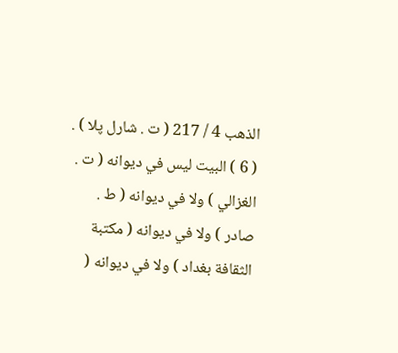الذهب 4 / 217 ( ت . شارل پلا ) . ( 6 ) البيت ليس في ديوانه ( ت . الغزالي ) ولا في ديوانه ( ط . صادر ) ولا في ديوانه ( مكتبة الثقافة بغداد ) ولا في ديوانه (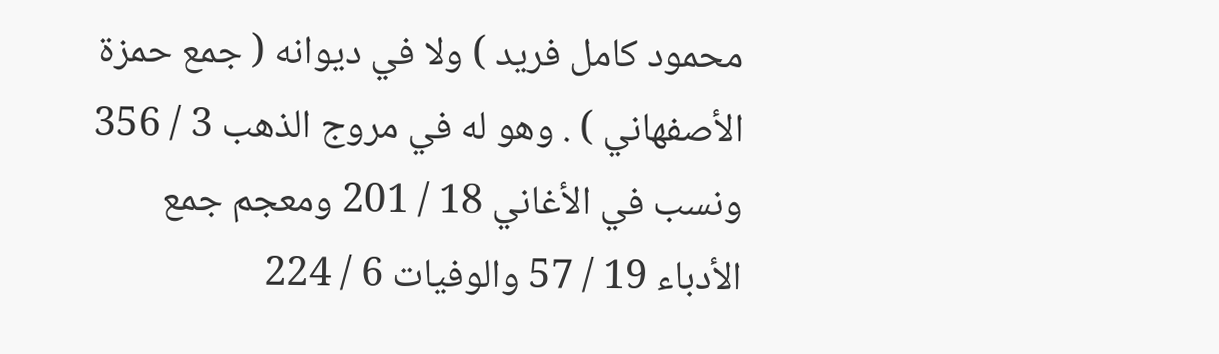محمود كامل فريد ) ولا في ديوانه ( جمع حمزة الأصفهاني ) . وهو له في مروج الذهب 3 / 356 ونسب في الأغاني 18 / 201 ومعجم جمع الأدباء 19 / 57 والوفيات 6 / 224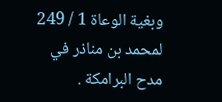وبغية الوعاة 1 / 249 لمحمد بن مناذر في مدح البرامكة .